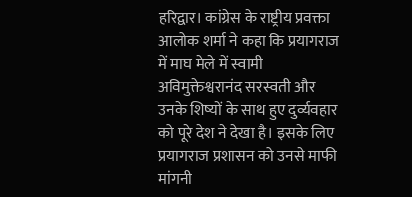हरिद्वार। कांग्रेस के राष्ट्रीय प्रवक्ता आलोक शर्मा ने कहा कि प्रयागराज में माघ मेले में स्वामी अविमुक्तेश्वरानंद सरस्वती और उनके शिष्यों के साथ हुए दुर्व्यवहार को पूरे देश ने देखा है। इसके लिए प्रयागराज प्रशासन को उनसे माफी मांगनी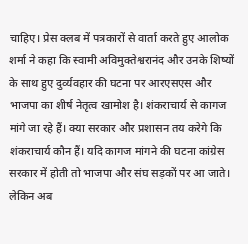चाहिए। प्रेस क्लब में पत्रकारों से वार्ता करते हुए आलोक शर्मा ने कहा कि स्वामी अविमुक्तेश्वरानंद और उनके शिष्यों के साथ हुए दुर्व्यवहार की घटना पर आरएसएस और भाजपा का शीर्ष नेतृत्व खामोश है। शंकराचार्य से कागज मांगे जा रहे हैं। क्या सरकार और प्रशासन तय करेगे कि शंकराचार्य कौन हैं। यदि कागज मांगने की घटना कांग्रेस सरकार में होती तो भाजपा और संघ सड़कों पर आ जाते। लेकिन अब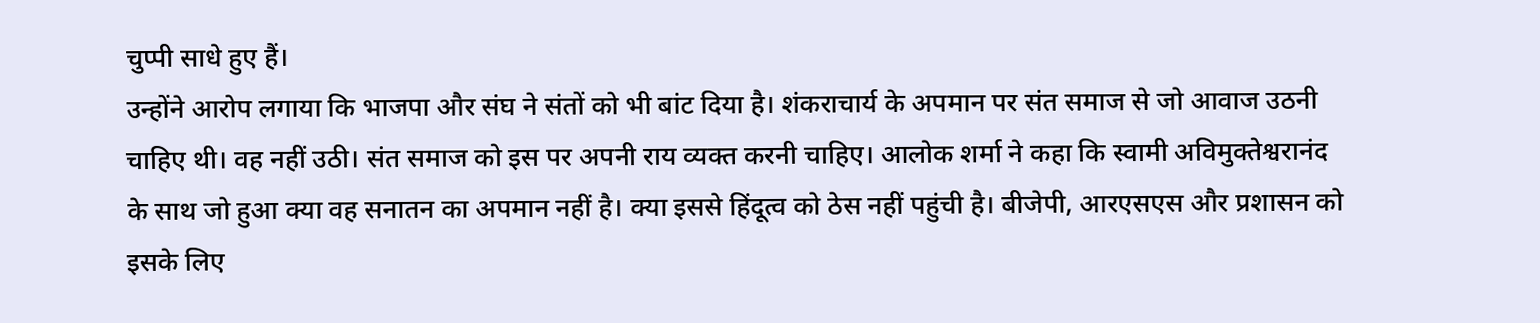चुप्पी साधे हुए हैं।
उन्होंने आरोप लगाया कि भाजपा और संघ ने संतों को भी बांट दिया है। शंकराचार्य के अपमान पर संत समाज से जो आवाज उठनी चाहिए थी। वह नहीं उठी। संत समाज को इस पर अपनी राय व्यक्त करनी चाहिए। आलोक शर्मा ने कहा कि स्वामी अविमुक्तेश्वरानंद के साथ जो हुआ क्या वह सनातन का अपमान नहीं है। क्या इससे हिंदूत्व को ठेस नहीं पहुंची है। बीजेपी, आरएसएस और प्रशासन को इसके लिए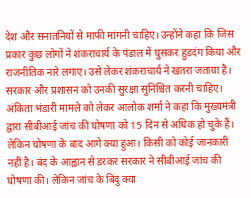देश और सनातनियों से माफी मांगनी चाहिए। उन्होंने कहा कि जिस प्रकार कुछ लोगों ने शंकराचार्य के पंडाल में घुसकर हुडदंग किया और राजनीतिक नारे लगाए। उसे लेकर शंकराचार्य ने खतरा जताया है। सरकार और प्रशासन को उनकी सुरक्षा सुनिश्चित करनी चाहिए।
अंकिता भंडारी मामले को लेकर आलोक शर्मा ने कहा कि मुख्यमंत्री द्वारा सीबीआई जांच की घोषणा को 15 दिन से अधिक हो चुके हैं। लेकिन घोषणा के बाद आगे क्या हुआ। किसी को कोई जानकारी नहीं है। बंद के आह्वान से डरकर सरकार ने सीबीआई जांच की घोषणा की। लेकिन जांच के बिंदु क्या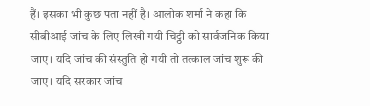हैं। इसका भी कुछ पता नहीं है। आलोक शर्मा ने कहा कि सीबीआई जांच के लिए लिखी गयी चिट्ठी को सार्वजनिक किया जाए। यदि जांच की संस्तुति हो गयी तो तत्काल जांच शुरू की जाए। यदि सरकार जांच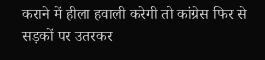कराने में हीला हवाली करेगी तो कांग्रेस फिर से सड़कों पर उतरकर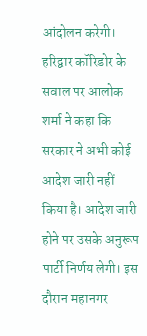आंदोलन करेगी। हरिद्वार कॉरिडोर के सवाल पर आलोक शर्मा ने कहा कि सरकार ने अभी कोई आदेश जारी नहीं किया है। आदेश जारी होने पर उसके अनुरूप पार्टी निर्णय लेगी। इस दौरान महानगर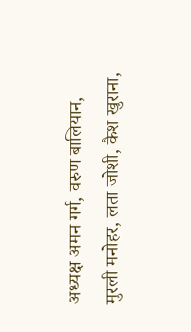अध्यक्ष अमन गर्ग, वरुण बालियान, मुरली मनोहर, लता जोशी, कैश खुराना,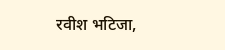रवीश भटिजा,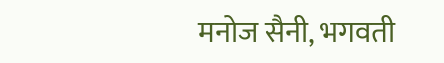मनोज सैनी, भगवती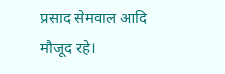प्रसाद सेमवाल आदि मौजूद रहे।